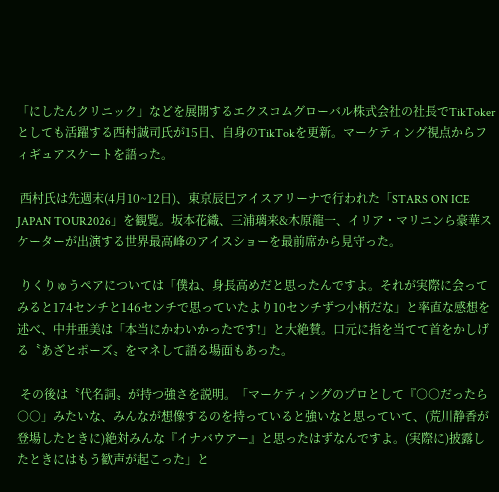「にしたんクリニック」などを展開するエクスコムグローバル株式会社の社長でTikTokerとしても活躍する西村誠司氏が15日、自身のTikTokを更新。マーケティング視点からフィギュアスケートを語った。

 西村氏は先週末(4月10~12日)、東京辰巳アイスアリーナで行われた「STARS ON ICE JAPAN TOUR2026」を観覧。坂本花織、三浦璃来&木原龍一、イリア・マリニンら豪華スケーターが出演する世界最高峰のアイスショーを最前席から見守った。

 りくりゅうペアについては「僕ね、身長高めだと思ったんですよ。それが実際に会ってみると174センチと146センチで思っていたより10センチずつ小柄だな」と率直な感想を述べ、中井亜美は「本当にかわいかったです!」と大絶賛。口元に指を当てて首をかしげる〝あざとポーズ〟をマネして語る場面もあった。

 その後は〝代名詞〟が持つ強さを説明。「マーケティングのプロとして『○○だったら○○」みたいな、みんなが想像するのを持っていると強いなと思っていて、(荒川静香が登場したときに)絶対みんな『イナバウアー』と思ったはずなんですよ。(実際に)披露したときにはもう歓声が起こった」と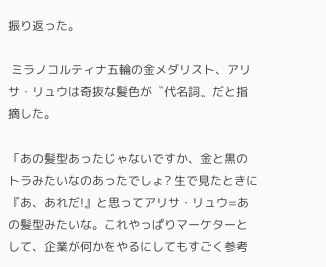振り返った。

 ミラノコルティナ五輪の金メダリスト、アリサ・リュウは奇抜な髪色が〝代名詞〟だと指摘した。

「あの髪型あったじゃないですか、金と黒のトラみたいなのあったでしょ? 生で見たときに『あ、あれだ!』と思ってアリサ・リュウ=あの髪型みたいな。これやっぱりマーケターとして、企業が何かをやるにしてもすごく参考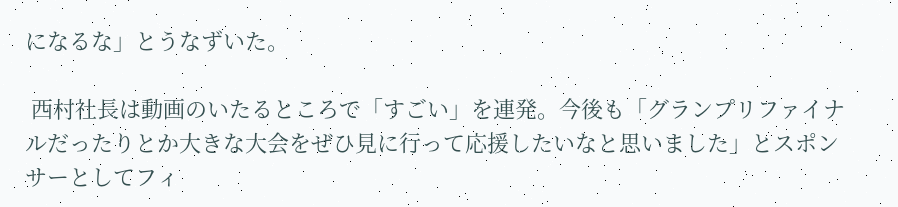になるな」とうなずいた。

 西村社長は動画のいたるところで「すごい」を連発。今後も「グランプリファイナルだったりとか大きな大会をぜひ見に行って応援したいなと思いました」とスポンサーとしてフィ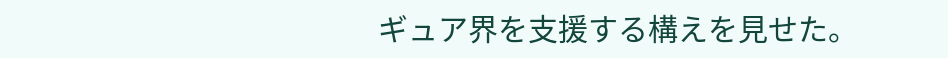ギュア界を支援する構えを見せた。